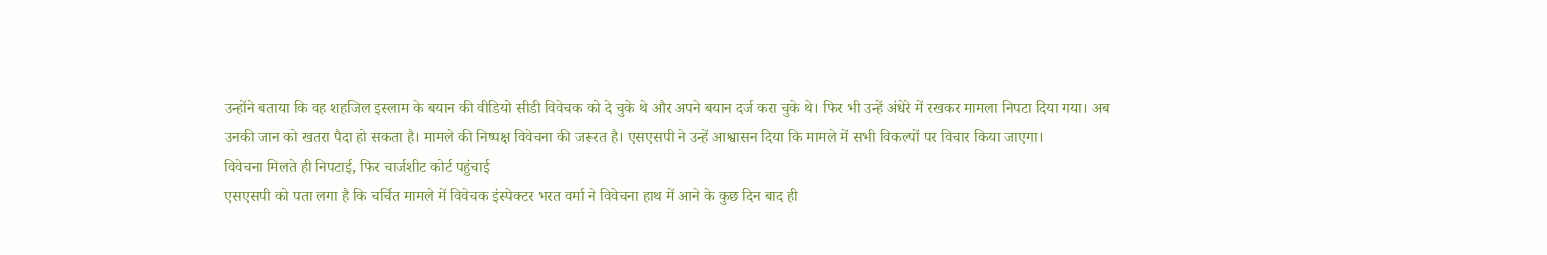उन्होंने बताया कि वह शहजिल इस्लाम के बयान की वीडियो सीडी विवेचक को दे चुके थे और अपने बयान दर्ज करा चुके थे। फिर भी उन्हें अंधेरे में रखकर मामला निपटा दिया गया। अब उनकी जान को खतरा पैदा हो सकता है। मामले की निष्पक्ष विवेचना की जरूरत है। एसएसपी ने उन्हें आश्वासन दिया कि मामले में सभी विकल्पों पर विचार किया जाएगा।
विवेचना मिलते ही निपटाई, फिर चार्जशीट कोर्ट पहुंचाई
एसएसपी को पता लगा है कि चर्चित मामले में विवेचक इंस्पेक्टर भरत वर्मा ने विवेचना हाथ में आने के कुछ दिन बाद ही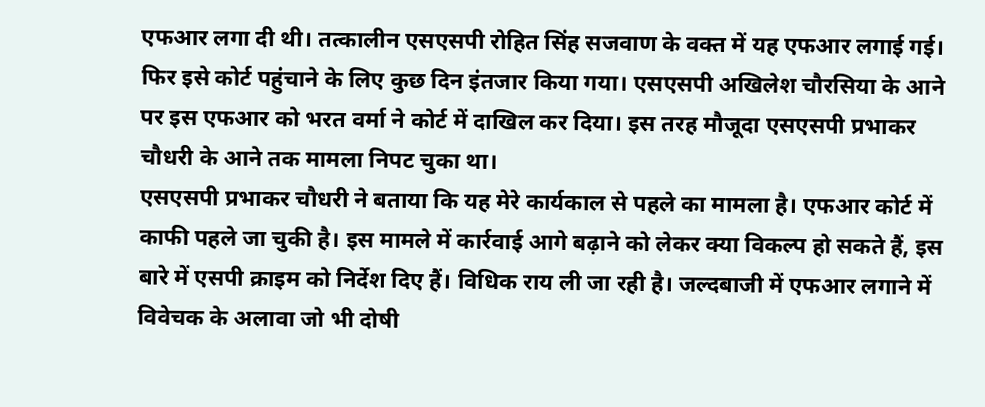एफआर लगा दी थी। तत्कालीन एसएसपी रोहित सिंह सजवाण के वक्त में यह एफआर लगाई गई। फिर इसे कोर्ट पहुंचाने के लिए कुछ दिन इंतजार किया गया। एसएसपी अखिलेश चौरसिया के आने पर इस एफआर को भरत वर्मा ने कोर्ट में दाखिल कर दिया। इस तरह मौजूदा एसएसपी प्रभाकर चौधरी के आने तक मामला निपट चुका था।
एसएसपी प्रभाकर चौधरी ने बताया कि यह मेरे कार्यकाल से पहले का मामला है। एफआर कोर्ट में काफी पहले जा चुकी है। इस मामले में कार्रवाई आगे बढ़ाने को लेकर क्या विकल्प हो सकते हैं, इस बारे में एसपी क्राइम को निर्देश दिए हैं। विधिक राय ली जा रही है। जल्दबाजी में एफआर लगाने में विवेचक के अलावा जो भी दोषी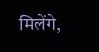मिलेंगे,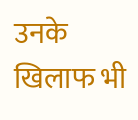उनके खिलाफ भी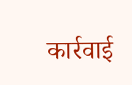कार्रवाई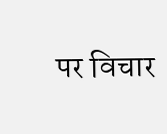पर विचार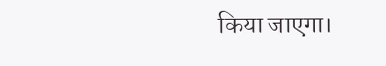किया जाएगा।